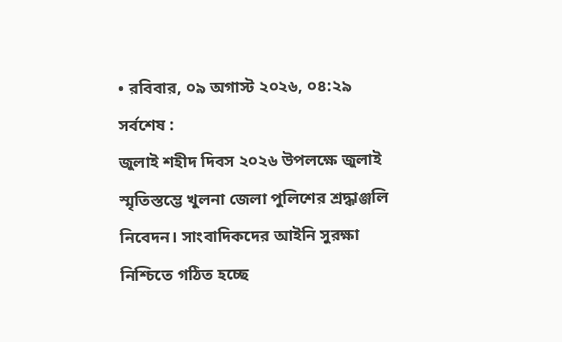• রবিবার, ০৯ অগাস্ট ২০২৬, ০৪:২৯
সর্বশেষ :
জুলাই শহীদ দিবস ২০২৬ উপলক্ষে জুলাই স্মৃতিস্তম্ভে খুলনা জেলা পুলিশের শ্রদ্ধাঞ্জলি নিবেদন। সাংবাদিকদের আইনি সুরক্ষা নিশ্চিতে গঠিত হচ্ছে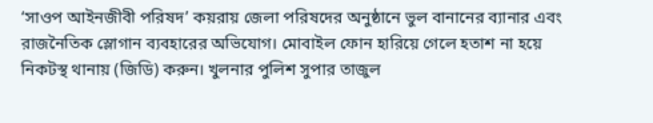‘সাওপ আইনজীবী পরিষদ’ কয়রায় জেলা পরিষদের অনুষ্ঠানে ভুল বানানের ব্যানার এবং রাজনৈতিক স্লোগান ব্যবহারের অভিযোগ। মোবাইল ফোন হারিয়ে গেলে হতাশ না হয়ে নিকটস্থ থানায় (জিডি) করুন। খুলনার পুলিশ সুপার তাজুল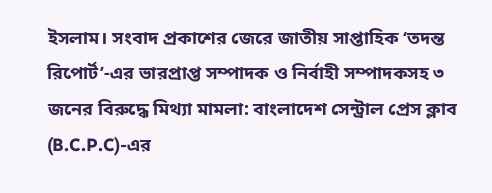ইসলাম। সংবাদ প্রকাশের জেরে জাতীয় সাপ্তাহিক ‘তদন্ত রিপোর্ট’-এর ভারপ্রাপ্ত সম্পাদক ও নির্বাহী সম্পাদকসহ ৩ জনের বিরুদ্ধে মিথ্যা মামলা: বাংলাদেশ সেন্ট্রাল প্রেস ক্লাব (B.C.P.C)-এর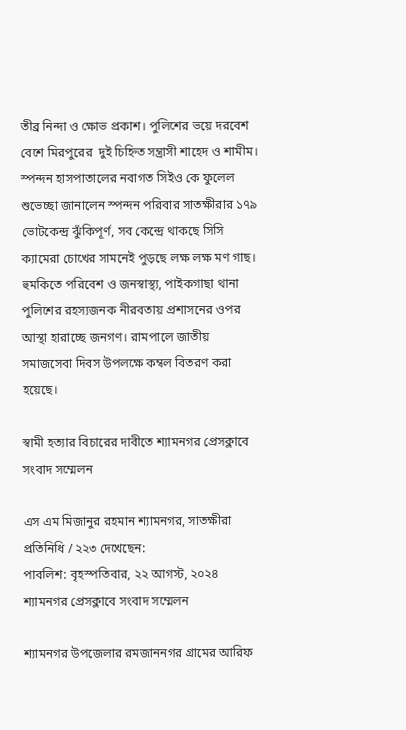তীব্র নিন্দা ও ক্ষোভ প্রকাশ। পুলিশের ভয়ে দরবেশ বেশে মিরপুরের  দুই চিহ্নিত সন্ত্রাসী শাহেদ ও শামীম। স্পন্দন হাসপাতালের নবাগত সিইও কে ফুলেল শুভেচ্ছা জানালেন স্পন্দন পরিবার সাতক্ষীরার ১৭৯ ভোটকেন্দ্র ঝুঁকিপূর্ণ, সব কেন্দ্রে থাকছে সিসি ক্যামেরা চোখের সামনেই পুড়ছে লক্ষ লক্ষ মণ গাছ। হুমকিতে পরিবেশ ও জনস্বাস্থ্য, পাইকগাছা থানা পুলিশের রহস্যজনক নীরবতায় প্রশাসনের ওপর আস্থা হারাচ্ছে জনগণ। রামপালে জাতীয় সমাজসেবা দিবস উপলক্ষে কম্বল বিতরণ করা হয়েছে।

স্বামী হত্যার বিচারের দাবীতে শ্যামনগর প্রেসক্লাবে সংবাদ সম্মেলন

এস এম মিজানুর রহমান শ্যামনগর, সাতক্ষীরা প্রতিনিধি / ২২৩ দেখেছেন:
পাবলিশ: বৃহস্পতিবার, ২২ আগস্ট, ২০২৪
শ্যামনগর প্রেসক্লাবে সংবাদ সম্মেলন

শ্যামনগর উপজেলার রমজাননগর গ্রামের আরিফ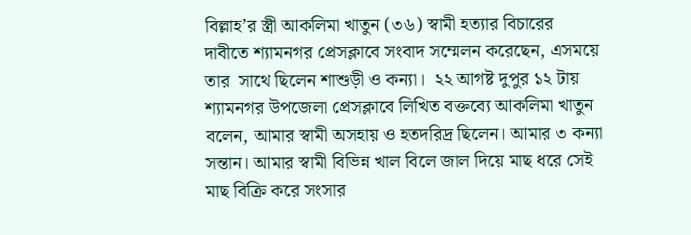বিল্লাহ’র স্ত্রী আকলিমা খাতুন (৩৬) স্বামী হত্যার বিচারের দাবীতে শ্যামনগর প্রেসক্লাবে সংবাদ সম্মেলন করেছেন, এসময়ে তার  সাথে ছিলেন শাশুড়ী ও কন্যা।  ২২ আগষ্ট দুপুর ১২ টায় শ্যামনগর উপজেলা প্রেসক্লাবে লিখিত বক্তব্যে আকলিমা খাতুন বলেন, আমার স্বামী অসহায় ও হতদরিদ্র ছিলেন। আমার ৩ কন্যা সন্তান। আমার স্বামী বিভিন্ন খাল বিলে জাল দিয়ে মাছ ধরে সেই মাছ বিক্রি করে সংসার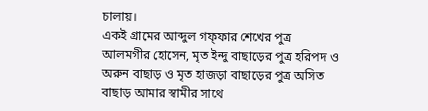চালায়।
একই গ্রামের আব্দুল গফ্ফার শেখের পুত্র আলমগীর হোসেন, মৃত ইন্দু বাছাড়ের পুত্র হরিপদ ও অরুন বাছাড় ও মৃত হাজড়া বাছাড়ের পুত্র অসিত বাছাড় আমার স্বামীর সাথে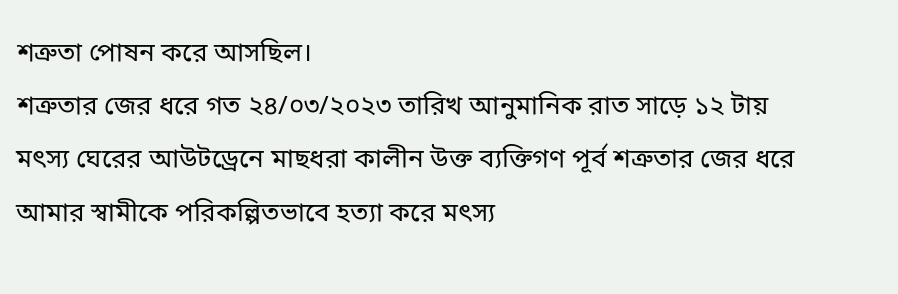শত্রুতা পোষন করে আসছিল।
শত্রুতার জের ধরে গত ২৪/০৩/২০২৩ তারিখ আনুমানিক রাত সাড়ে ১২ টায় মৎস্য ঘেরের আউটড্রেনে মাছধরা কালীন উক্ত ব্যক্তিগণ পূর্ব শত্রুতার জের ধরে আমার স্বামীকে পরিকল্পিতভাবে হত্যা করে মৎস্য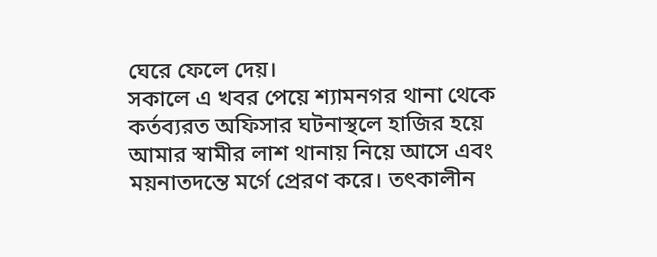ঘেরে ফেলে দেয়।
সকালে এ খবর পেয়ে শ্যামনগর থানা থেকে কর্তব্যরত অফিসার ঘটনাস্থলে হাজির হয়ে আমার স্বামীর লাশ থানায় নিয়ে আসে এবং ময়নাতদন্তে মর্গে প্রেরণ করে। তৎকালীন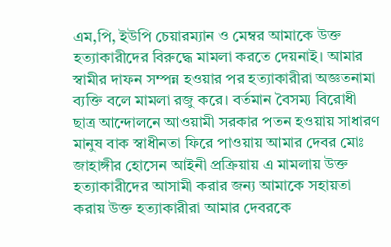এম,পি, ইউপি চেয়ারম্যান ও মেম্বর আমাকে উক্ত হত্যাকারীদের বিরুদ্ধে মামলা করতে দেয়নাই। আমার স্বামীর দাফন সম্পন্ন হওয়ার পর হত্যাকারীরা অজ্ঞতনামা ব্যক্তি বলে মামলা রজু করে। বর্তমান বৈসম্য বিরোধী ছাত্র আন্দোলনে আওয়ামী সরকার পতন হওয়ায় সাধারণ মানুষ বাক স্বাধীনতা ফিরে পাওয়ায় আমার দেবর মোঃ জাহাঙ্গীর হোসেন আইনী প্রক্রিয়ায় এ মামলায় উক্ত হত্যাকারীদের আসামী করার জন্য আমাকে সহায়তা করায় উক্ত হত্যাকারীরা আমার দেবরকে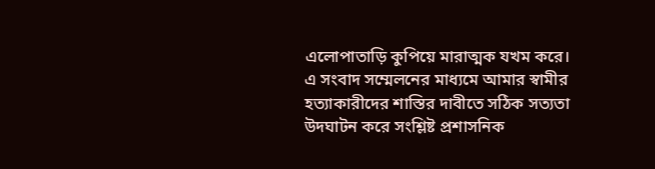এলোপাতাড়ি কুপিয়ে মারাত্মক যখম করে।
এ সংবাদ সম্মেলনের মাধ্যমে আমার স্বামীর হত্যাকারীদের শাস্তির দাবীতে সঠিক সত্যতা উদঘাটন করে সংশ্লিষ্ট প্রশাসনিক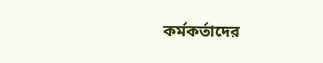কর্মকর্তাদের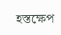হস্তক্ষেপ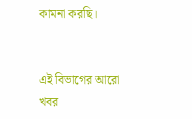কামনা করছি।


এই বিভাগের আরো খবর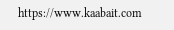https://www.kaabait.com